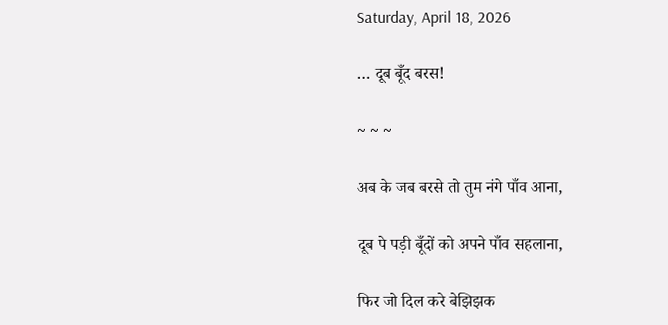Saturday, April 18, 2026

… दूब बूँद बरस!

~ ~ ~

अब के जब बरसे तो तुम नंगे पाँव आना,

दूब पे पड़ी बूँदों को अपने पाँव सहलाना,

फिर जो दिल करे बेझिझक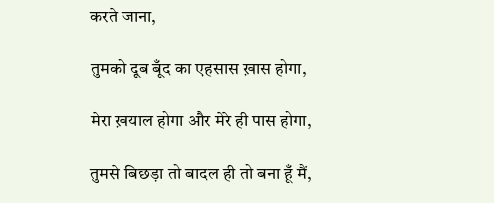करते जाना,

तुमको दूब बूँद का एहसास ख़ास होगा,

मेरा ख़याल होगा और मेरे ही पास होगा,

तुमसे बिछड़ा तो बादल ही तो बना हूँ मैं,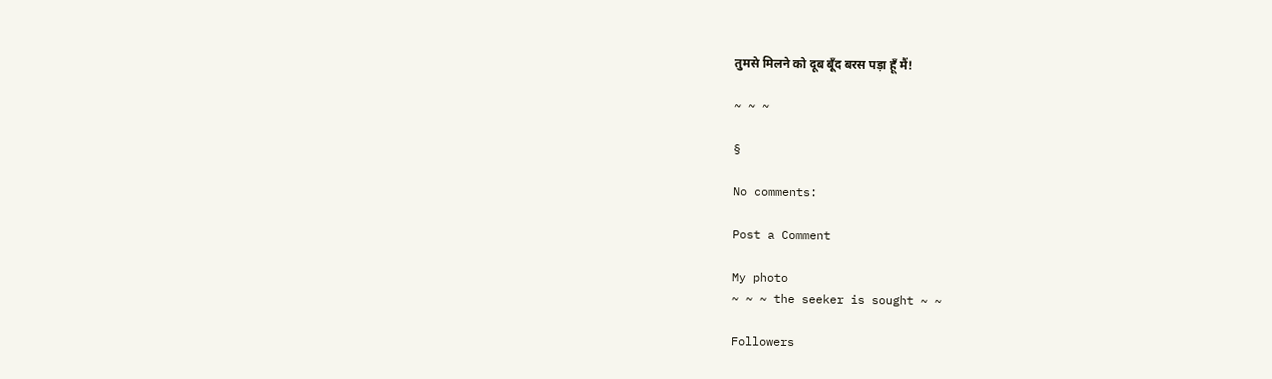तुमसे मिलने को दूब बूँद बरस पड़ा हूँ मैं!

~ ~ ~

§

No comments:

Post a Comment

My photo
~ ~ ~ the seeker is sought ~ ~

Followers